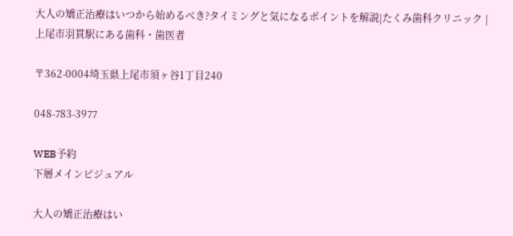大人の矯正治療はいつから始めるべき?タイミングと気になるポイントを解説|たくみ歯科クリニック | 上尾市羽貫駅にある歯科・歯医者

〒362-0004埼玉県上尾市須ヶ谷1丁目240

048-783-3977

WEB予約
下層メインビジュアル

大人の矯正治療はい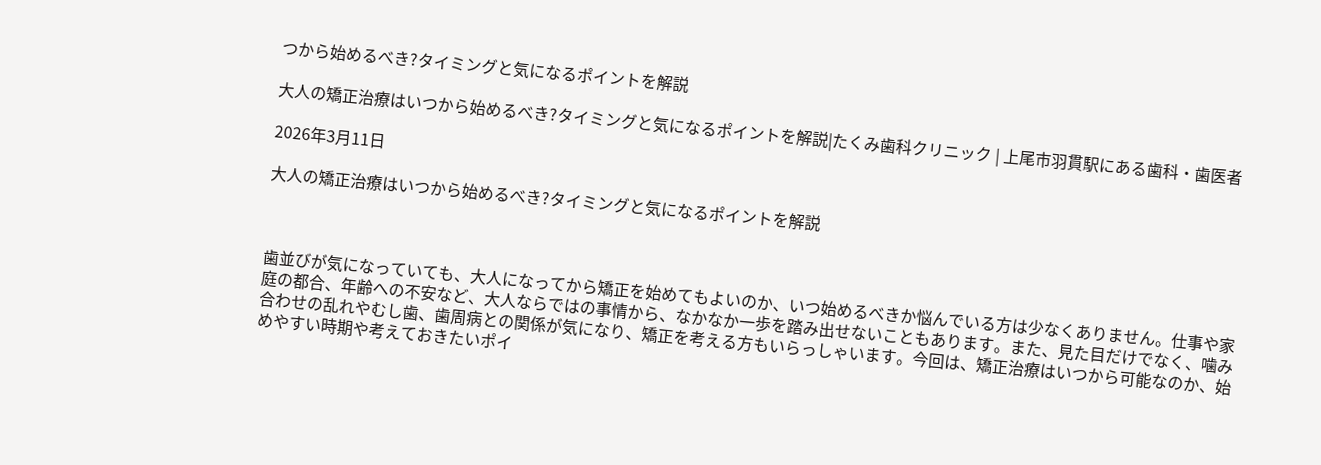つから始めるべき?タイミングと気になるポイントを解説

大人の矯正治療はいつから始めるべき?タイミングと気になるポイントを解説|たくみ歯科クリニック | 上尾市羽貫駅にある歯科・歯医者

2026年3月11日

大人の矯正治療はいつから始めるべき?タイミングと気になるポイントを解説



歯並びが気になっていても、大人になってから矯正を始めてもよいのか、いつ始めるべきか悩んでいる方は少なくありません。仕事や家庭の都合、年齢への不安など、大人ならではの事情から、なかなか一歩を踏み出せないこともあります。また、見た目だけでなく、噛み合わせの乱れやむし歯、歯周病との関係が気になり、矯正を考える方もいらっしゃいます。今回は、矯正治療はいつから可能なのか、始めやすい時期や考えておきたいポイ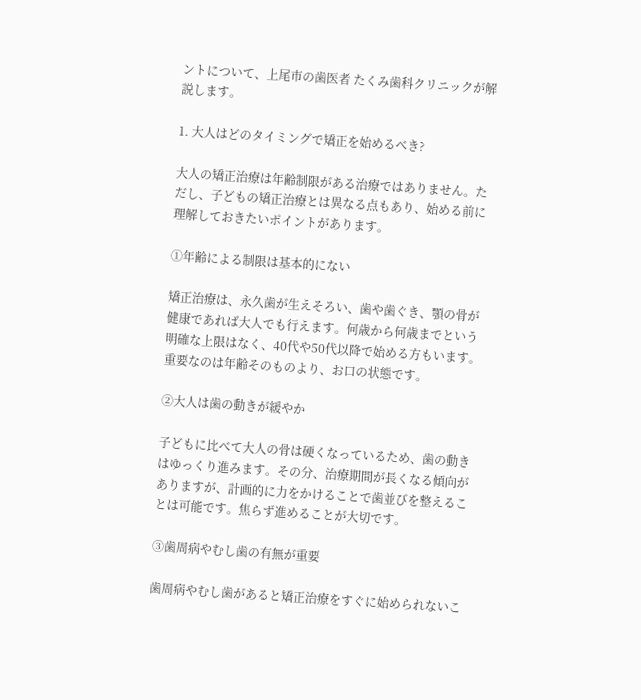ントについて、上尾市の歯医者 たくみ歯科クリニックが解説します。

1. 大人はどのタイミングで矯正を始めるべき?

大人の矯正治療は年齢制限がある治療ではありません。ただし、子どもの矯正治療とは異なる点もあり、始める前に理解しておきたいポイントがあります。

①年齢による制限は基本的にない

矯正治療は、永久歯が生えそろい、歯や歯ぐき、顎の骨が健康であれば大人でも行えます。何歳から何歳までという明確な上限はなく、40代や50代以降で始める方もいます。重要なのは年齢そのものより、お口の状態です。

②大人は歯の動きが緩やか

子どもに比べて大人の骨は硬くなっているため、歯の動きはゆっくり進みます。その分、治療期間が長くなる傾向がありますが、計画的に力をかけることで歯並びを整えることは可能です。焦らず進めることが大切です。

③歯周病やむし歯の有無が重要

歯周病やむし歯があると矯正治療をすぐに始められないこ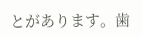とがあります。歯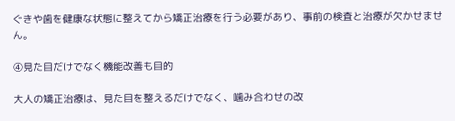ぐきや歯を健康な状態に整えてから矯正治療を行う必要があり、事前の検査と治療が欠かせません。

④見た目だけでなく機能改善も目的

大人の矯正治療は、見た目を整えるだけでなく、噛み合わせの改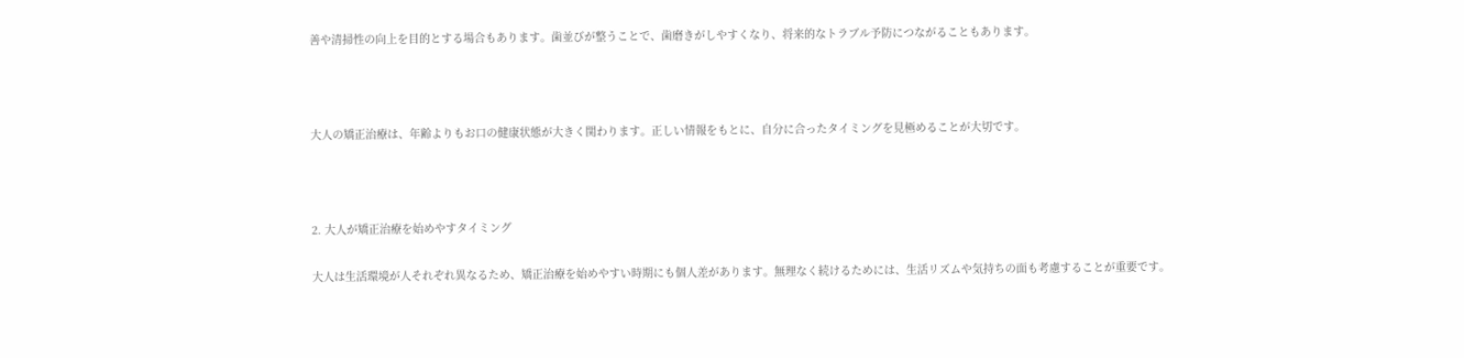善や清掃性の向上を目的とする場合もあります。歯並びが整うことで、歯磨きがしやすくなり、将来的なトラブル予防につながることもあります。



大人の矯正治療は、年齢よりもお口の健康状態が大きく関わります。正しい情報をもとに、自分に合ったタイミングを見極めることが大切です。



2. 大人が矯正治療を始めやすタイミング

大人は生活環境が人それぞれ異なるため、矯正治療を始めやすい時期にも個人差があります。無理なく続けるためには、生活リズムや気持ちの面も考慮することが重要です。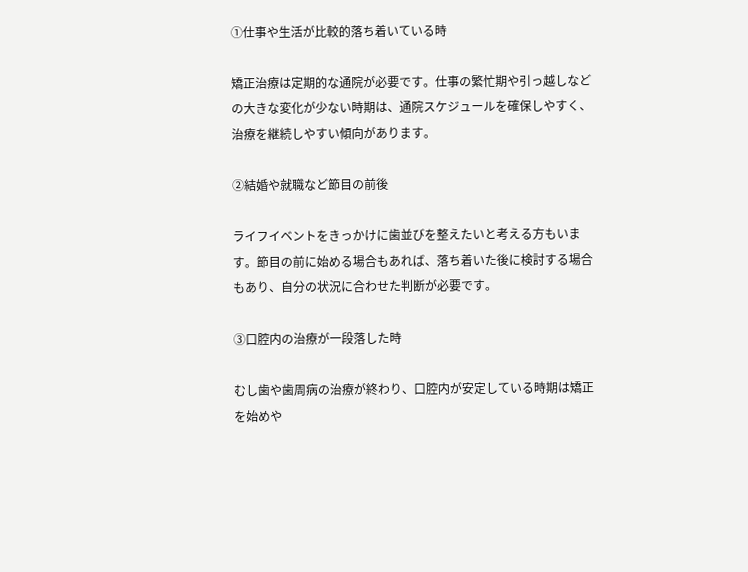①仕事や生活が比較的落ち着いている時

矯正治療は定期的な通院が必要です。仕事の繁忙期や引っ越しなどの大きな変化が少ない時期は、通院スケジュールを確保しやすく、治療を継続しやすい傾向があります。

②結婚や就職など節目の前後

ライフイベントをきっかけに歯並びを整えたいと考える方もいます。節目の前に始める場合もあれば、落ち着いた後に検討する場合もあり、自分の状況に合わせた判断が必要です。

③口腔内の治療が一段落した時

むし歯や歯周病の治療が終わり、口腔内が安定している時期は矯正を始めや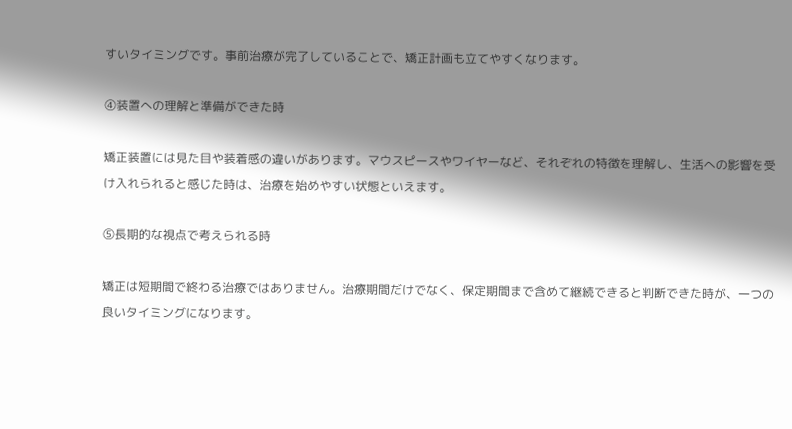すいタイミングです。事前治療が完了していることで、矯正計画も立てやすくなります。

④装置への理解と準備ができた時

矯正装置には見た目や装着感の違いがあります。マウスピースやワイヤーなど、それぞれの特徴を理解し、生活への影響を受け入れられると感じた時は、治療を始めやすい状態といえます。

⑤長期的な視点で考えられる時

矯正は短期間で終わる治療ではありません。治療期間だけでなく、保定期間まで含めて継続できると判断できた時が、一つの良いタイミングになります。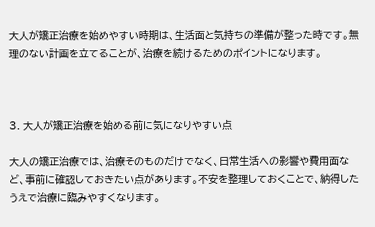大人が矯正治療を始めやすい時期は、生活面と気持ちの準備が整った時です。無理のない計画を立てることが、治療を続けるためのポイントになります。



3. 大人が矯正治療を始める前に気になりやすい点

大人の矯正治療では、治療そのものだけでなく、日常生活への影響や費用面など、事前に確認しておきたい点があります。不安を整理しておくことで、納得したうえで治療に臨みやすくなります。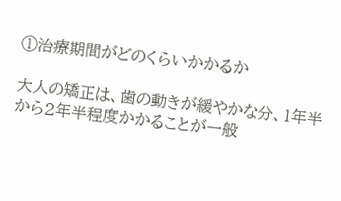①治療期間がどのくらいかかるか

大人の矯正は、歯の動きが緩やかな分、1年半から2年半程度かかることが一般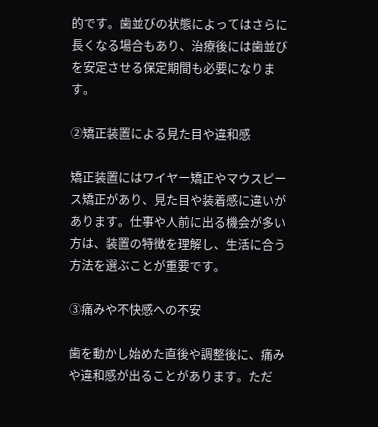的です。歯並びの状態によってはさらに長くなる場合もあり、治療後には歯並びを安定させる保定期間も必要になります。

②矯正装置による見た目や違和感

矯正装置にはワイヤー矯正やマウスピース矯正があり、見た目や装着感に違いがあります。仕事や人前に出る機会が多い方は、装置の特徴を理解し、生活に合う方法を選ぶことが重要です。

③痛みや不快感への不安

歯を動かし始めた直後や調整後に、痛みや違和感が出ることがあります。ただ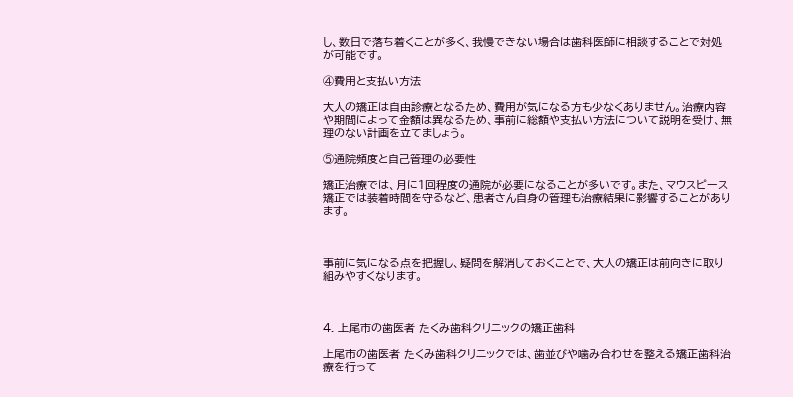し、数日で落ち着くことが多く、我慢できない場合は歯科医師に相談することで対処が可能です。

④費用と支払い方法

大人の矯正は自由診療となるため、費用が気になる方も少なくありません。治療内容や期間によって金額は異なるため、事前に総額や支払い方法について説明を受け、無理のない計画を立てましょう。

⑤通院頻度と自己管理の必要性

矯正治療では、月に1回程度の通院が必要になることが多いです。また、マウスピース矯正では装着時間を守るなど、患者さん自身の管理も治療結果に影響することがあります。



事前に気になる点を把握し、疑問を解消しておくことで、大人の矯正は前向きに取り組みやすくなります。



4. 上尾市の歯医者 たくみ歯科クリニックの矯正歯科

上尾市の歯医者 たくみ歯科クリニックでは、歯並びや噛み合わせを整える矯正歯科治療を行って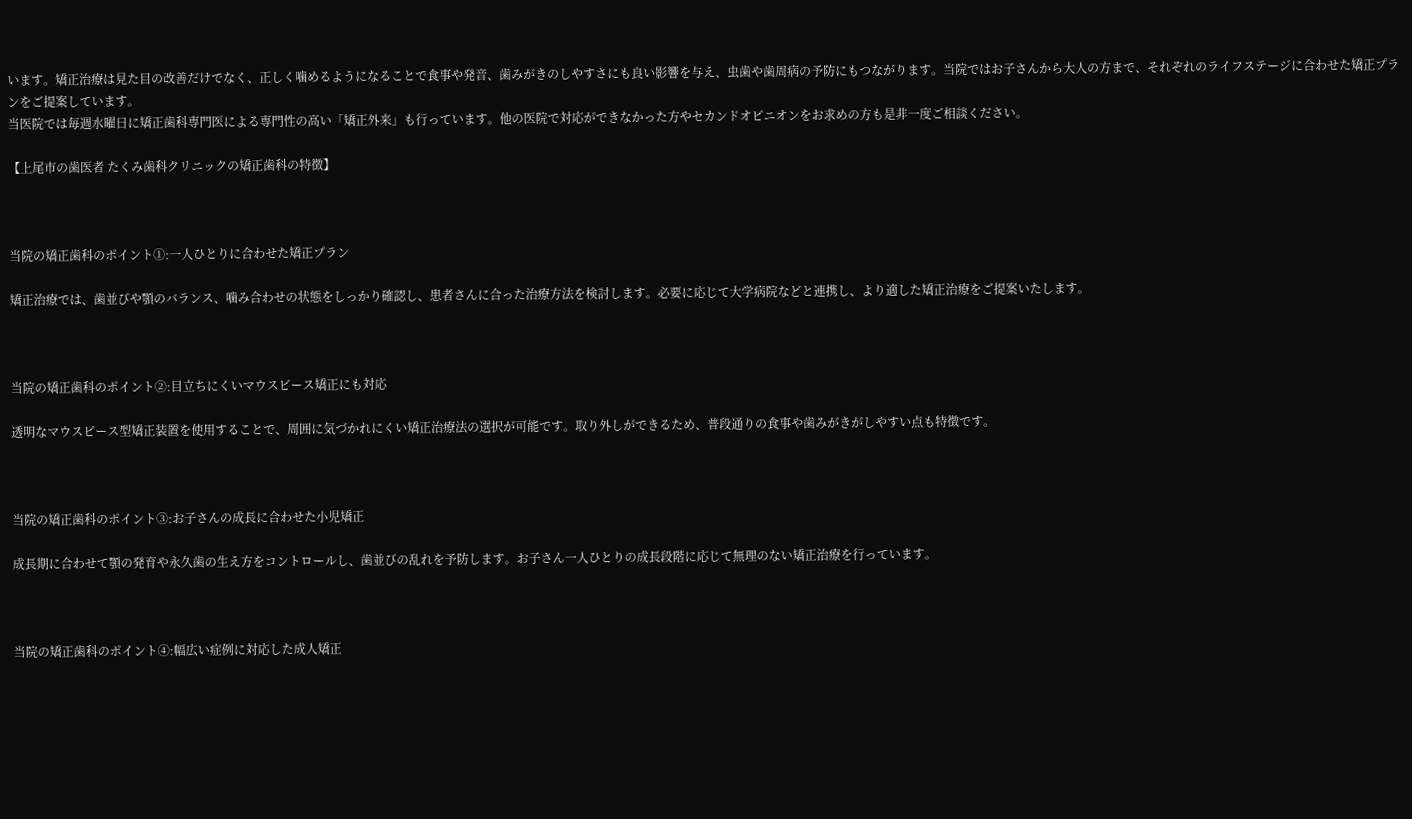います。矯正治療は見た目の改善だけでなく、正しく噛めるようになることで食事や発音、歯みがきのしやすさにも良い影響を与え、虫歯や歯周病の予防にもつながります。当院ではお子さんから大人の方まで、それぞれのライフステージに合わせた矯正プランをご提案しています。
当医院では毎週水曜日に矯正歯科専門医による専門性の高い「矯正外来」も行っています。他の医院で対応ができなかった方やセカンドオピニオンをお求めの方も是非一度ご相談ください。

【上尾市の歯医者 たくみ歯科クリニックの矯正歯科の特徴】



当院の矯正歯科のポイント①:一人ひとりに合わせた矯正プラン

矯正治療では、歯並びや顎のバランス、噛み合わせの状態をしっかり確認し、患者さんに合った治療方法を検討します。必要に応じて大学病院などと連携し、より適した矯正治療をご提案いたします。



当院の矯正歯科のポイント②:目立ちにくいマウスピース矯正にも対応

透明なマウスピース型矯正装置を使用することで、周囲に気づかれにくい矯正治療法の選択が可能です。取り外しができるため、普段通りの食事や歯みがきがしやすい点も特徴です。



当院の矯正歯科のポイント③:お子さんの成長に合わせた小児矯正

成長期に合わせて顎の発育や永久歯の生え方をコントロールし、歯並びの乱れを予防します。お子さん一人ひとりの成長段階に応じて無理のない矯正治療を行っています。



当院の矯正歯科のポイント④:幅広い症例に対応した成人矯正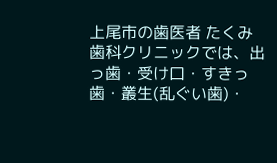上尾市の歯医者 たくみ歯科クリニックでは、出っ歯・受け口・すきっ歯・叢生(乱ぐい歯)・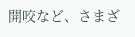開咬など、さまざ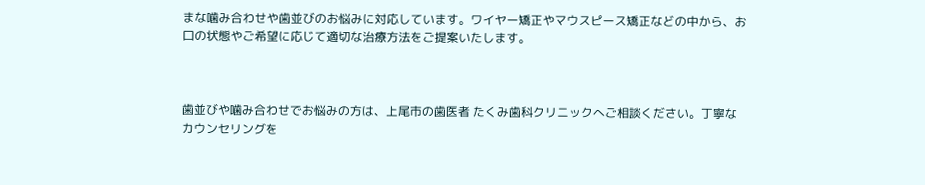まな噛み合わせや歯並びのお悩みに対応しています。ワイヤー矯正やマウスピース矯正などの中から、お口の状態やご希望に応じて適切な治療方法をご提案いたします。



歯並びや噛み合わせでお悩みの方は、上尾市の歯医者 たくみ歯科クリニックへご相談ください。丁寧なカウンセリングを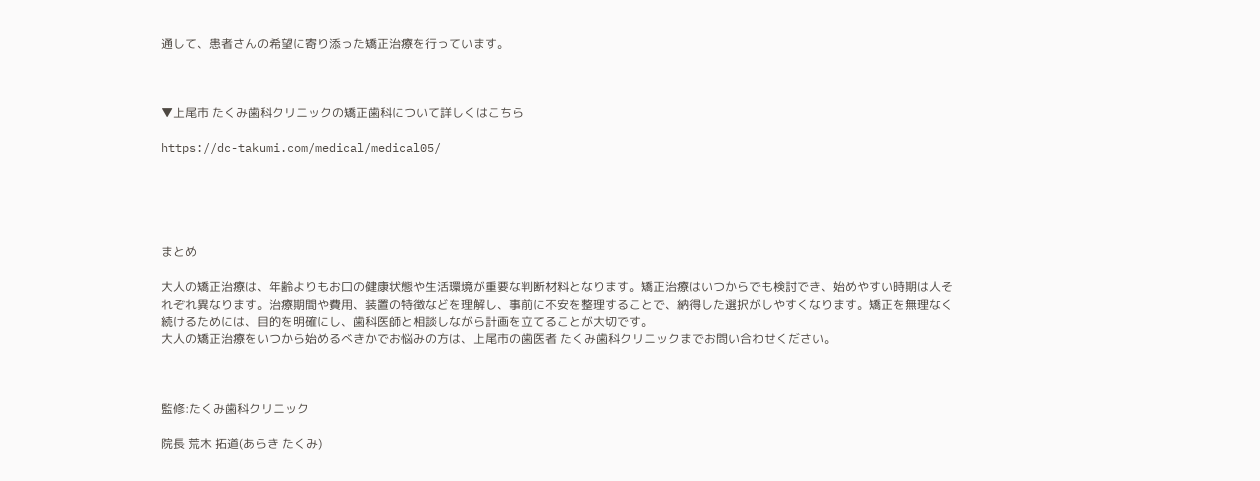通して、患者さんの希望に寄り添った矯正治療を行っています。



▼上尾市 たくみ歯科クリニックの矯正歯科について詳しくはこちら

https://dc-takumi.com/medical/medical05/





まとめ

大人の矯正治療は、年齢よりもお口の健康状態や生活環境が重要な判断材料となります。矯正治療はいつからでも検討でき、始めやすい時期は人それぞれ異なります。治療期間や費用、装置の特徴などを理解し、事前に不安を整理することで、納得した選択がしやすくなります。矯正を無理なく続けるためには、目的を明確にし、歯科医師と相談しながら計画を立てることが大切です。
大人の矯正治療をいつから始めるべきかでお悩みの方は、上尾市の歯医者 たくみ歯科クリニックまでお問い合わせください。



監修:たくみ歯科クリニック

院長 荒木 拓道(あらき たくみ)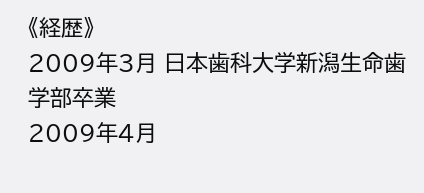《経歴》
2009年3月 日本歯科大学新潟生命歯学部卒業
2009年4月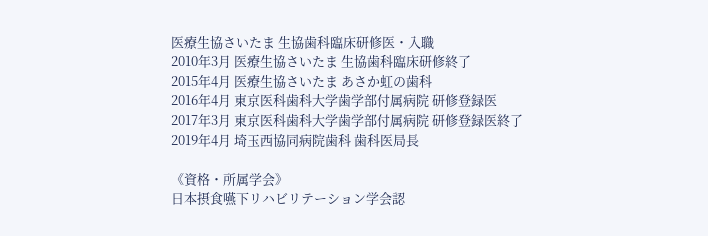医療生協さいたま 生協歯科臨床研修医・入職
2010年3月 医療生協さいたま 生協歯科臨床研修終了
2015年4月 医療生協さいたま あさか虹の歯科
2016年4月 東京医科歯科大学歯学部付属病院 研修登録医
2017年3月 東京医科歯科大学歯学部付属病院 研修登録医終了
2019年4月 埼玉西協同病院歯科 歯科医局長

《資格・所属学会》
日本摂食嚥下リハビリテーション学会認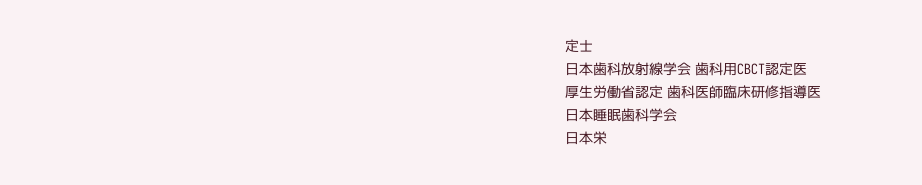定士
日本歯科放射線学会 歯科用CBCT認定医
厚生労働省認定 歯科医師臨床研修指導医
日本睡眠歯科学会
日本栄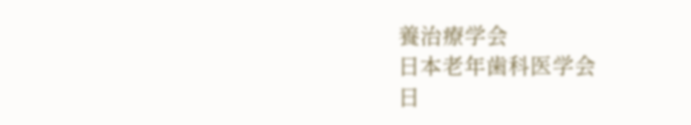養治療学会
日本老年歯科医学会
日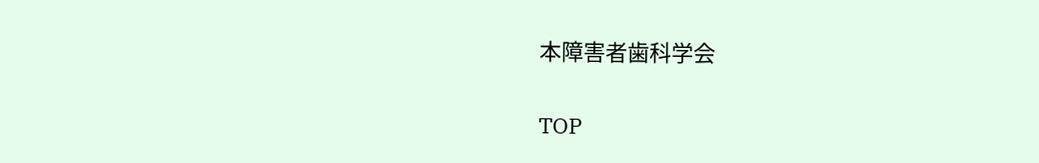本障害者歯科学会

TOP